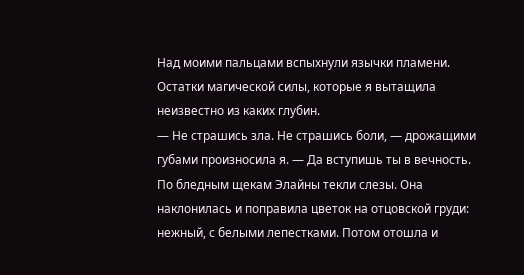Над моими пальцами вспыхнули язычки пламени. Остатки магической силы, которые я вытащила неизвестно из каких глубин.
— Не страшись зла. Не страшись боли, — дрожащими губами произносила я. — Да вступишь ты в вечность.
По бледным щекам Элайны текли слезы. Она наклонилась и поправила цветок на отцовской груди: нежный, с белыми лепестками. Потом отошла и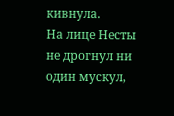кивнула.
На лице Несты не дрогнул ни один мускул,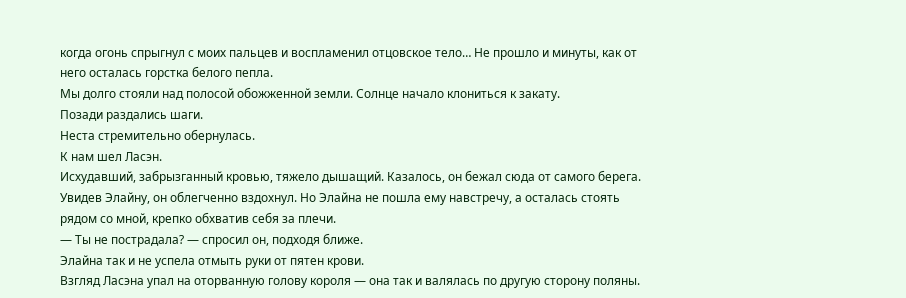когда огонь спрыгнул с моих пальцев и воспламенил отцовское тело… Не прошло и минуты, как от него осталась горстка белого пепла.
Мы долго стояли над полосой обожженной земли. Солнце начало клониться к закату.
Позади раздались шаги.
Неста стремительно обернулась.
К нам шел Ласэн.
Исхудавший, забрызганный кровью, тяжело дышащий. Казалось, он бежал сюда от самого берега.
Увидев Элайну, он облегченно вздохнул. Но Элайна не пошла ему навстречу, а осталась стоять рядом со мной, крепко обхватив себя за плечи.
— Ты не пострадала? — спросил он, подходя ближе.
Элайна так и не успела отмыть руки от пятен крови.
Взгляд Ласэна упал на оторванную голову короля — она так и валялась по другую сторону поляны.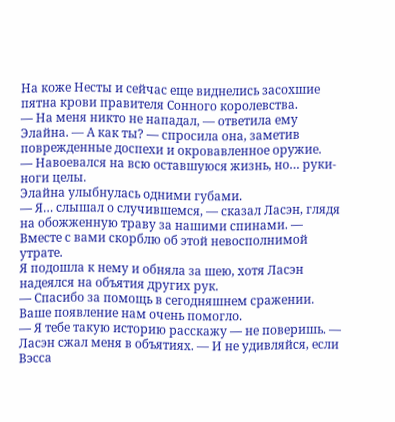На коже Несты и сейчас еще виднелись засохшие пятна крови правителя Сонного королевства.
— На меня никто не нападал, — ответила ему Элайна. — А как ты? — спросила она, заметив поврежденные доспехи и окровавленное оружие.
— Навоевался на всю оставшуюся жизнь, но… руки-ноги целы.
Элайна улыбнулась одними губами.
— Я… слышал о случившемся, — сказал Ласэн, глядя на обожженную траву за нашими спинами. — Вместе с вами скорблю об этой невосполнимой утрате.
Я подошла к нему и обняла за шею, хотя Ласэн надеялся на объятия других рук.
— Спасибо за помощь в сегодняшнем сражении. Ваше появление нам очень помогло.
— Я тебе такую историю расскажу — не поверишь. — Ласэн сжал меня в объятиях. — И не удивляйся, если Вэсса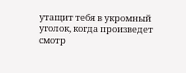утащит тебя в укромный уголок, когда произведет смотр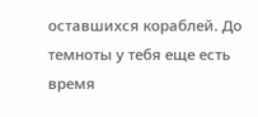оставшихся кораблей. До темноты у тебя еще есть время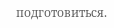подготовиться.